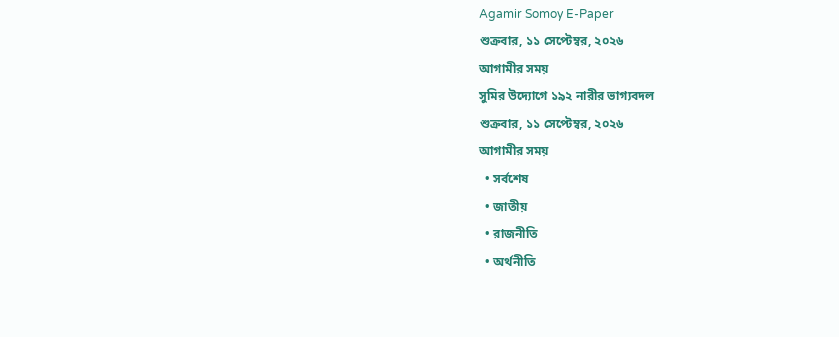Agamir Somoy E-Paper
শুক্রবার, ১১ সেপ্টেম্বর, ২০২৬
আগামীর সময়
সুমির উদ্যোগে ১৯২ নারীর ভাগ্যবদল
শুক্রবার, ১১ সেপ্টেম্বর, ২০২৬
আগামীর সময়
  • সর্বশেষ
  • জাতীয়
  • রাজনীতি
  • অর্থনীতি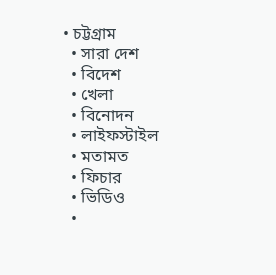• চট্টগ্রাম
  • সারা দেশ
  • বিদেশ
  • খেলা
  • বিনোদন
  • লাইফস্টাইল
  • মতামত
  • ফিচার
  • ভিডিও
  •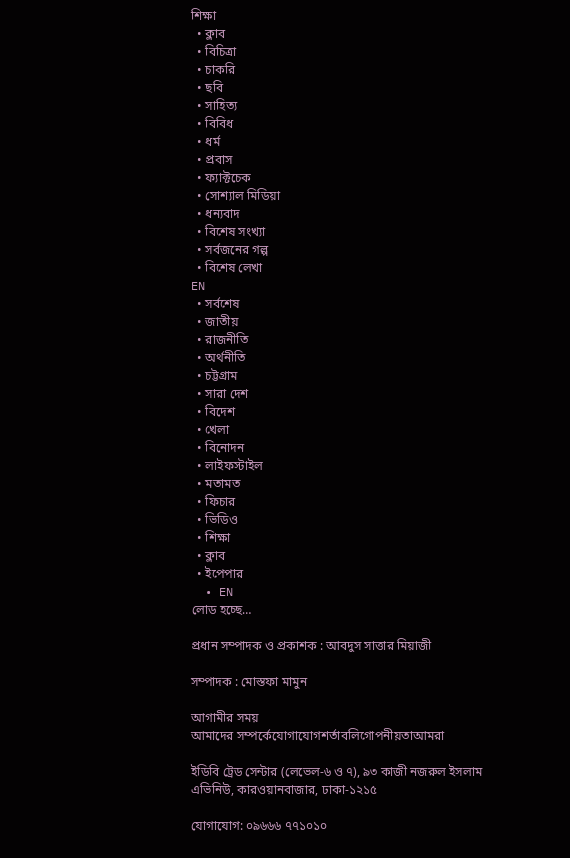শিক্ষা
  • ক্লাব
  • বিচিত্রা
  • চাকরি
  • ছবি
  • সাহিত্য
  • বিবিধ
  • ধর্ম
  • প্রবাস
  • ফ্যাক্টচেক
  • সোশ্যাল মিডিয়া
  • ধন্যবাদ
  • বিশেষ সংখ্যা
  • সর্বজনের গল্প
  • বিশেষ লেখা
EN
  • সর্বশেষ
  • জাতীয়
  • রাজনীতি
  • অর্থনীতি
  • চট্টগ্রাম
  • সারা দেশ
  • বিদেশ
  • খেলা
  • বিনোদন
  • লাইফস্টাইল
  • মতামত
  • ফিচার
  • ভিডিও
  • শিক্ষা
  • ক্লাব
  • ইপেপার
  • EN
লোড হচ্ছে…

প্রধান সম্পাদক ও প্রকাশক : আবদুস সাত্তার মিয়াজী

সম্পাদক : মোস্তফা মামুন

আগামীর সময়
আমাদের সম্পর্কেযোগাযোগশর্তাবলিগোপনীয়তাআমরা

ইডিবি ট্রেড সেন্টার (লেভেল-৬ ও ৭), ৯৩ কাজী নজরুল ইসলাম এভিনিউ, কারওয়ানবাজার, ঢাকা-১২১৫

যোগাযোগ: ০৯৬৬৬ ৭৭১০১০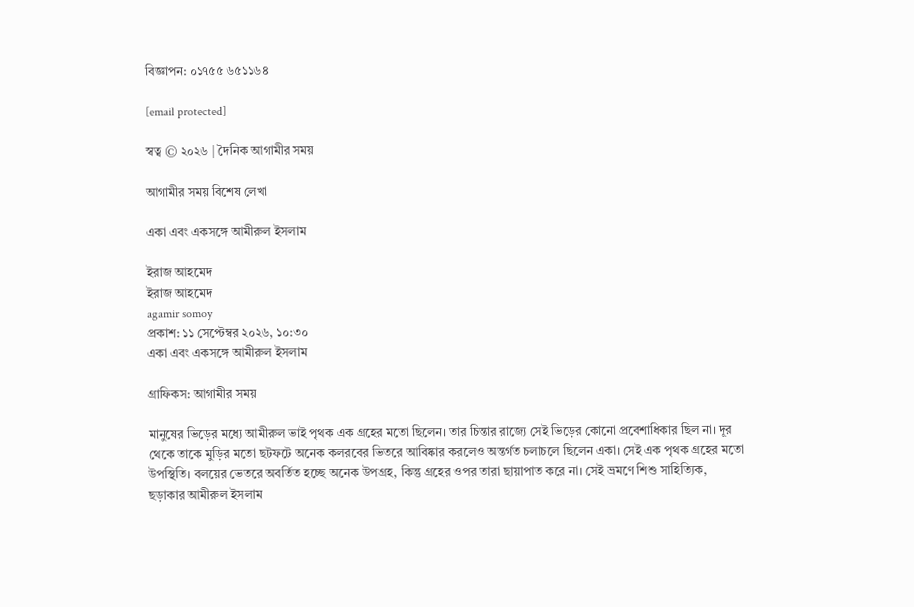বিজ্ঞাপন: ০১৭৫৫ ৬৫১১৬৪

[email protected]

স্বত্ব © ২০২৬ | দৈনিক আগামীর সময়

আগামীর সময় বিশেষ লেখা

একা এবং একসঙ্গে আমীরুল ইসলাম

ইরাজ আহমেদ
ইরাজ আহমেদ
agamir somoy
প্রকাশ: ১১ সেপ্টেম্বর ২০২৬, ১০:৩০
একা এবং একসঙ্গে আমীরুল ইসলাম

গ্রাফিকস: আগামীর সময়

মানুষের ভিড়ের মধ্যে আমীরুল ভাই পৃথক এক গ্রহের মতো ছিলেন। তার চিন্তার রাজ্যে সেই ভিড়ের কোনো প্রবেশাধিকার ছিল না। দূর থেকে তাকে মুড়ির মতো ছটফটে অনেক কলরবের ভিতরে আবিষ্কার করলেও অন্তর্গত চলাচলে ছিলেন একা। সেই এক পৃথক গ্রহের মতো উপস্থিতি। বলয়ের ভেতরে অবর্তিত হচ্ছে অনেক উপগ্রহ, কিন্তু গ্রহের ওপর তারা ছায়াপাত করে না। সেই ভ্রমণে শিশু সাহিত্যিক, ছড়াকার আমীরুল ইসলাম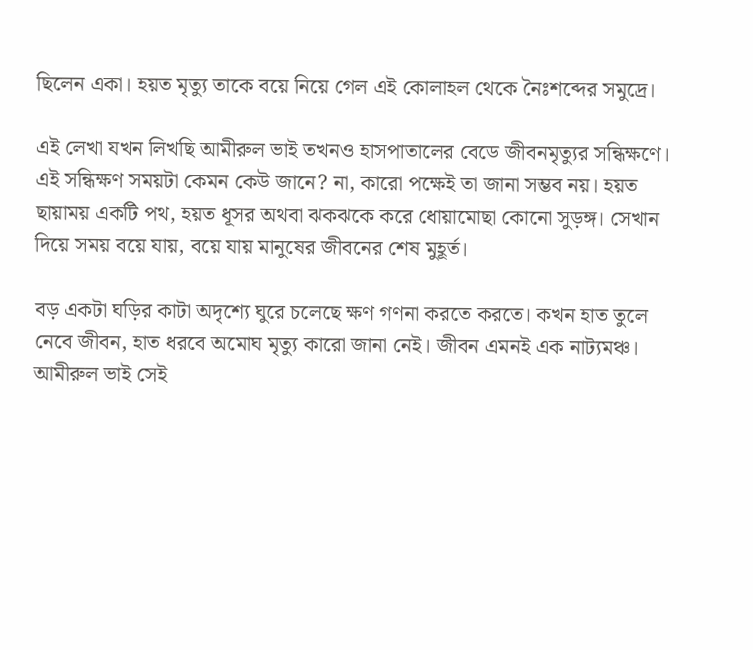ছিলেন একা। হয়ত মৃত্যু তাকে বয়ে নিয়ে গেল এই কোলাহল থেকে নৈঃশব্দের সমুদ্রে।

এই লেখা যখন লিখছি আমীরুল ভাই তখনও হাসপাতালের বেডে জীবনমৃত্যুর সন্ধিক্ষণে। এই সন্ধিক্ষণ সময়টা কেমন কেউ জানে? না, কারো পক্ষেই তা জানা সম্ভব নয়। হয়ত ছায়াময় একটি পথ, হয়ত ধূসর অথবা ঝকঝকে করে ধোয়ামোছা কোনো সুড়ঙ্গ। সেখান দিয়ে সময় বয়ে যায়, বয়ে যায় মানুষের জীবনের শেষ মুহূর্ত।

বড় একটা ঘড়ির কাটা অদৃশ্যে ঘুরে চলেছে ক্ষণ গণনা করতে করতে। কখন হাত তুলে নেবে জীবন, হাত ধরবে অমোঘ মৃত্যু কারো জানা নেই। জীবন এমনই এক নাট্যমঞ্চ। আমীরুল ভাই সেই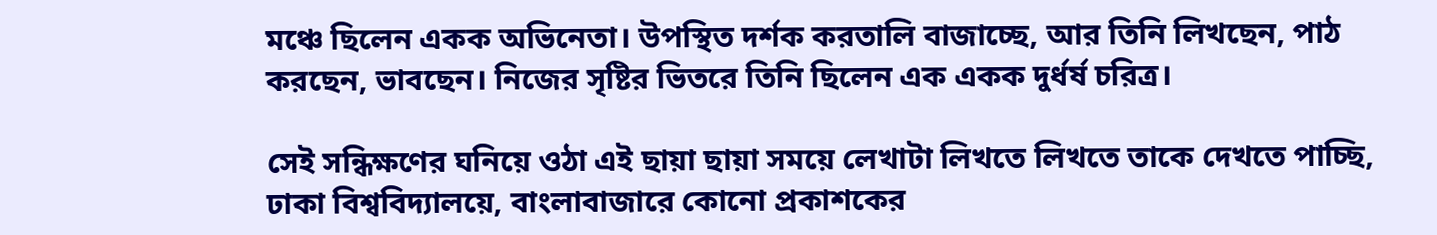মঞ্চে ছিলেন একক অভিনেতা। উপস্থিত দর্শক করতালি বাজাচ্ছে, আর তিনি লিখছেন, পাঠ করছেন, ভাবছেন। নিজের সৃষ্টির ভিতরে তিনি ছিলেন এক একক দুর্ধর্ষ চরিত্র।

সেই সন্ধিক্ষণের ঘনিয়ে ওঠা এই ছায়া ছায়া সময়ে লেখাটা লিখতে লিখতে তাকে দেখতে পাচ্ছি, ঢাকা বিশ্ববিদ্যালয়ে, বাংলাবাজারে কোনো প্রকাশকের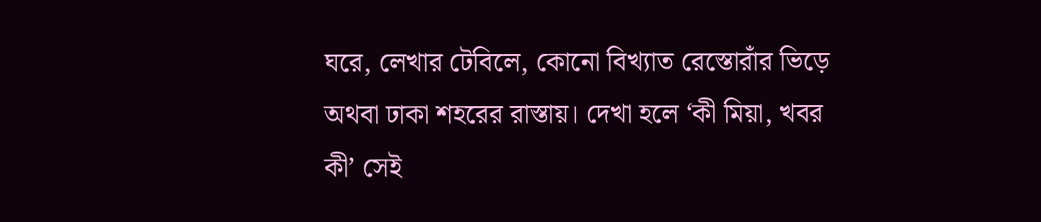ঘরে, লেখার টেবিলে, কোনো বিখ্যাত রেস্তোরাঁর ভিড়ে অথবা ঢাকা শহরের রাস্তায়। দেখা হলে ‘কী মিয়া, খবর কী’ সেই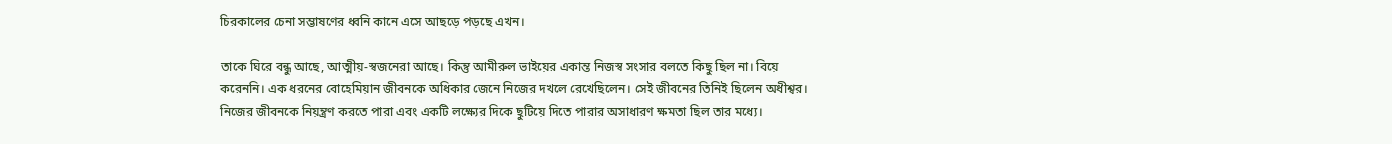চিরকালের চেনা সম্ভাষণের ধ্বনি কানে এসে আছড়ে পড়ছে এখন।

তাকে ঘিরে বন্ধু আছে, আত্মীয়-স্বজনেরা আছে। কিন্তু আমীরুল ভাইয়ের একান্ত নিজস্ব সংসার বলতে কিছু ছিল না। বিয়ে করেননি। এক ধরনের বোহেমিয়ান জীবনকে অধিকার জেনে নিজের দখলে রেখেছিলেন। সেই জীবনের তিনিই ছিলেন অধীশ্বর। নিজের জীবনকে নিয়ন্ত্রণ করতে পারা এবং একটি লক্ষ্যের দিকে ছুটিয়ে দিতে পারার অসাধারণ ক্ষমতা ছিল তার মধ্যে।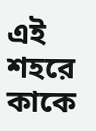এই শহরে কাকে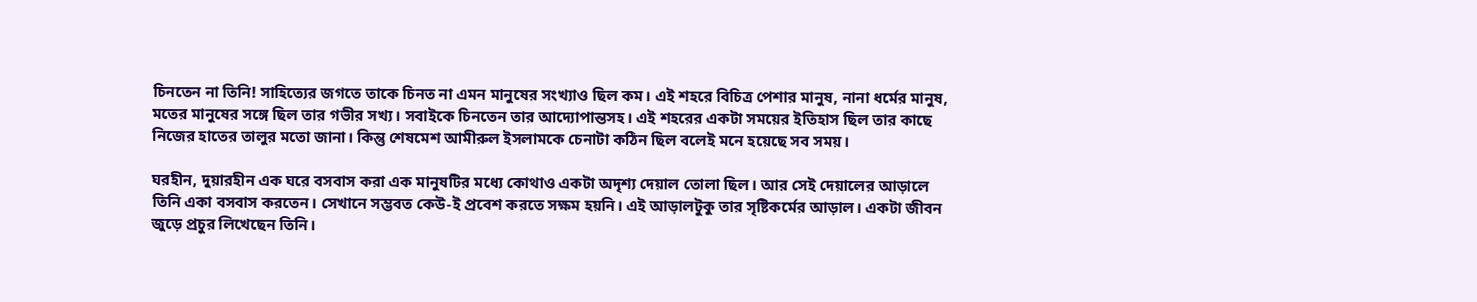চিনতেন না তিনি! সাহিত্যের জগতে তাকে চিনত না এমন মানুষের সংখ্যাও ছিল কম। এই শহরে বিচিত্র পেশার মানুষ, নানা ধর্মের মানুষ, মতের মানুষের সঙ্গে ছিল তার গভীর সখ্য। সবাইকে চিনতেন তার আদ্যোপান্তসহ। এই শহরের একটা সময়ের ইতিহাস ছিল তার কাছে নিজের হাতের তালুর মতো জানা। কিন্তু শেষমেশ আমীরুল ইসলামকে চেনাটা কঠিন ছিল বলেই মনে হয়েছে সব সময়।

ঘরহীন, দুয়ারহীন এক ঘরে বসবাস করা এক মানুষটির মধ্যে কোথাও একটা অদৃশ্য দেয়াল তোলা ছিল। আর সেই দেয়ালের আড়ালে তিনি একা বসবাস করতেন। সেখানে সম্ভবত কেউ-ই প্রবেশ করতে সক্ষম হয়নি। এই আড়ালটুকু তার সৃষ্টিকর্মের আড়াল। একটা জীবন জুড়ে প্রচুর লিখেছেন তিনি।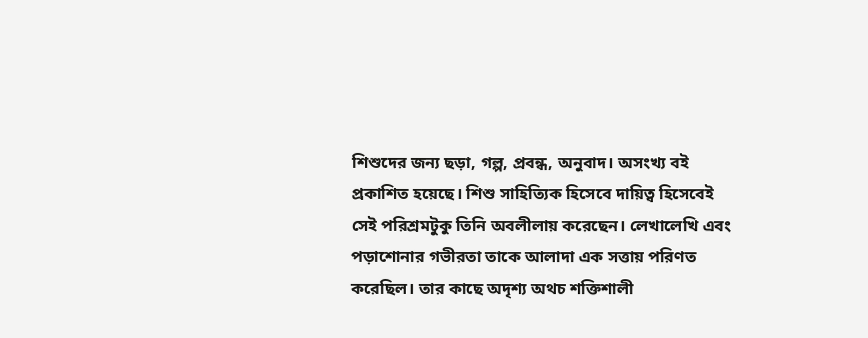শিশুদের জন্য ছড়া, গল্প, প্রবন্ধ, অনুবাদ। অসংখ্য বই প্রকাশিত হয়েছে। শিশু সাহিত্যিক হিসেবে দায়িত্ব হিসেবেই সেই পরিশ্রমটুকু তিনি অবলীলায় করেছেন। লেখালেখি এবং পড়াশোনার গভীরতা তাকে আলাদা এক সত্তায় পরিণত করেছিল। তার কাছে অদৃশ্য অথচ শক্তিশালী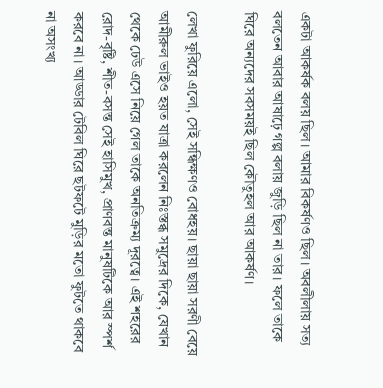একটা আকর্ষক বলয় ছিল। আমার বিকর্ষণও ছিল। অবলীলায় সত্য বলতেন আবার আষাঢ়ে গল্প বলায় জুড়ি ছিল না তার। ফলে তাকে ঘিরে অন্যদের সবসময়ই ছিল কৌতুহল আর আকর্ষণ।

লেখা ফুরিয়ে এলো, সেই সন্ধিক্ষণও বোধহয়। ছায়া ছায়া সরণী বেয়ে আমীরুল ভাইও হয়ত যাত্রা করলেন নিঃস্তব্ধ সমুদ্রের দিকে, যেখান থেকে ঢেউ এসে নিয়ে গেল তাকে অনতিক্রম্য দূরত্বে। এই শহরের রোদ-বৃষ্টি, শীত-বসন্ত সেই হাসিমুখ, প্রাণবন্ত মানুষটিকে আর স্পর্শ করবে না। আড্ডার টেবিল ঘিরে ছটফটে মুড়ির মতো ফুটতে থাকবে না অসংখ্য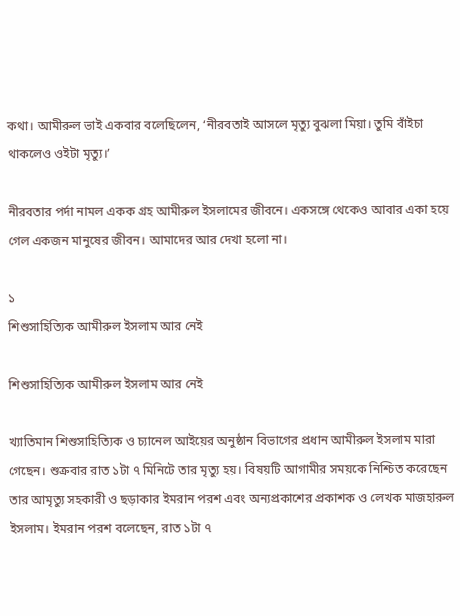কথা। আমীরুল ভাই একবার বলেছিলেন, ‘নীরবতাই আসলে মৃত্যু বুঝলা মিয়া। তুমি বাঁইচা থাকলেও ওইটা মৃত্যু।’

নীরবতার পর্দা নামল একক গ্রহ আমীরুল ইসলামের জীবনে। একসঙ্গে থেকেও আবার একা হয়ে গেল একজন মানুষের জীবন। আমাদের আর দেখা হলো না।

১
শিশুসাহিত্যিক আমীরুল ইসলাম আর নেই

শিশুসাহিত্যিক আমীরুল ইসলাম আর নেই

খ্যাতিমান শিশুসাহিত্যিক ও চ্যানেল আইয়ের অনুষ্ঠান বিভাগের প্রধান আমীরুল ইসলাম মারা গেছেন। শুক্রবার রাত ১টা ৭ মিনিটে তার মৃত্যু হয়। বিষয়টি আগামীর সময়কে নিশ্চিত করেছেন তার আমৃত্যু সহকারী ও ছড়াকার ইমরান পরশ এবং অন্যপ্রকাশের প্রকাশক ও লেখক মাজহারুল ইসলাম। ইমরান পরশ বলেছেন, রাত ১টা ৭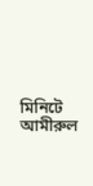মিনিটে আমীরুল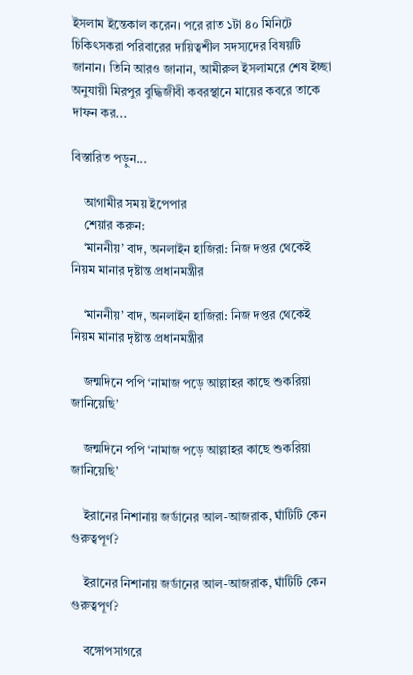ইসলাম ইন্তেকাল করেন। পরে রাত ১টা ৪০ মিনিটে চিকিৎসকরা পরিবারের দায়িত্বশীল সদস্যদের বিষয়টি জানান। তিনি আরও জানান, আমীরুল ইসলামরে শেষ ইচ্ছা অনুযায়ী মিরপুর বুদ্ধিজীবী কবরস্থানে মায়ের কবরে তাকে দাফন কর...

বিস্তারিত পড়ুন...

    আগামীর সময় ইপেপার
    শেয়ার করুন:
    ‘মাননীয়’ বাদ, অনলাইন হাজিরা: নিজ দপ্তর থেকেই নিয়ম মানার দৃষ্টান্ত প্রধানমন্ত্রীর

    ‘মাননীয়’ বাদ, অনলাইন হাজিরা: নিজ দপ্তর থেকেই নিয়ম মানার দৃষ্টান্ত প্রধানমন্ত্রীর

    জন্মদিনে পপি ‘নামাজ পড়ে আল্লাহর কাছে শুকরিয়া জানিয়েছি’

    জন্মদিনে পপি ‘নামাজ পড়ে আল্লাহর কাছে শুকরিয়া জানিয়েছি’

    ইরানের নিশানায় জর্ডানের আল-আজরাক, ঘাঁটিটি কেন গুরুত্বপূর্ণ?

    ইরানের নিশানায় জর্ডানের আল-আজরাক, ঘাঁটিটি কেন গুরুত্বপূর্ণ?

    বঙ্গোপসাগরে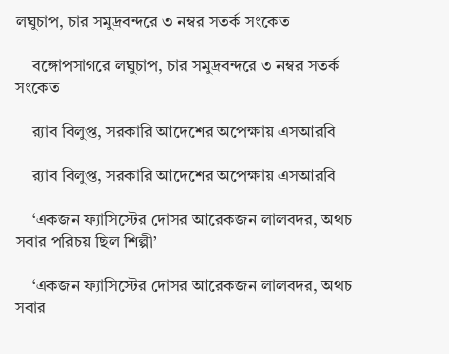লঘুচাপ, চার সমুদ্রবন্দরে ৩ নম্বর সতর্ক সংকেত

    বঙ্গোপসাগরে লঘুচাপ, চার সমুদ্রবন্দরে ৩ নম্বর সতর্ক সংকেত

    র‌্যাব বিলুপ্ত, সরকারি আদেশের অপেক্ষায় এসআরবি

    র‌্যাব বিলুপ্ত, সরকারি আদেশের অপেক্ষায় এসআরবি

    ‘একজন ফ্যাসিস্টের দোসর আরেকজন লালবদর, অথচ সবার পরিচয় ছিল শিল্পী’

    ‘একজন ফ্যাসিস্টের দোসর আরেকজন লালবদর, অথচ সবার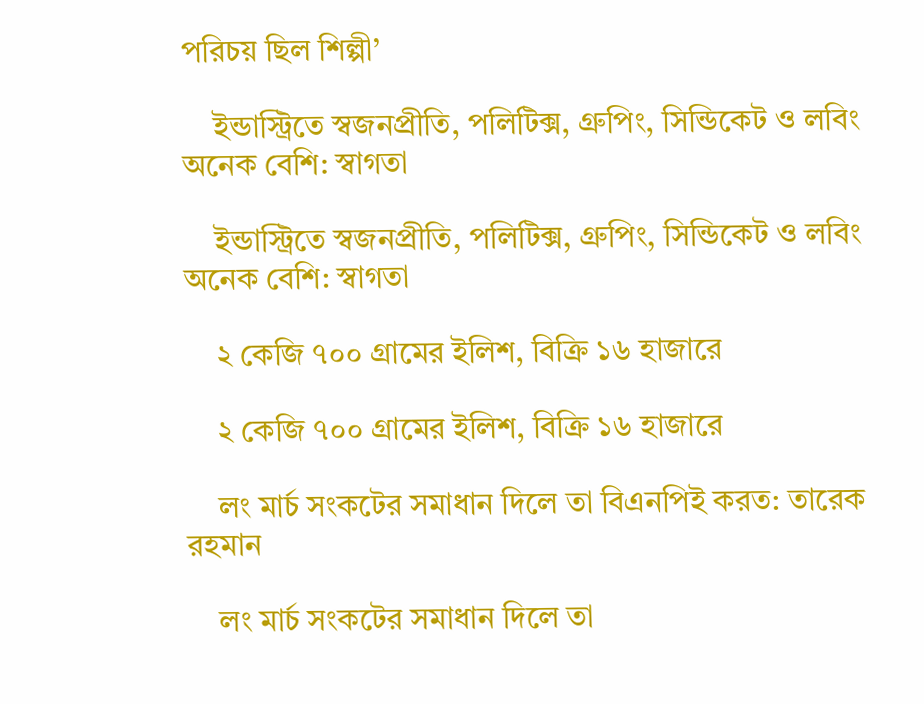পরিচয় ছিল শিল্পী’

    ইন্ডাস্ট্রিতে স্বজনপ্রীতি, পলিটিক্স, গ্রুপিং, সিন্ডিকেট ও লবিং অনেক বেশি: স্বাগতা

    ইন্ডাস্ট্রিতে স্বজনপ্রীতি, পলিটিক্স, গ্রুপিং, সিন্ডিকেট ও লবিং অনেক বেশি: স্বাগতা

    ২ কেজি ৭০০ গ্রামের ইলিশ, বিক্রি ১৬ হাজারে

    ২ কেজি ৭০০ গ্রামের ইলিশ, বিক্রি ১৬ হাজারে

    লং মার্চ সংকটের সমাধান দিলে তা বিএনপিই করত: তারেক রহমান

    লং মার্চ সংকটের সমাধান দিলে তা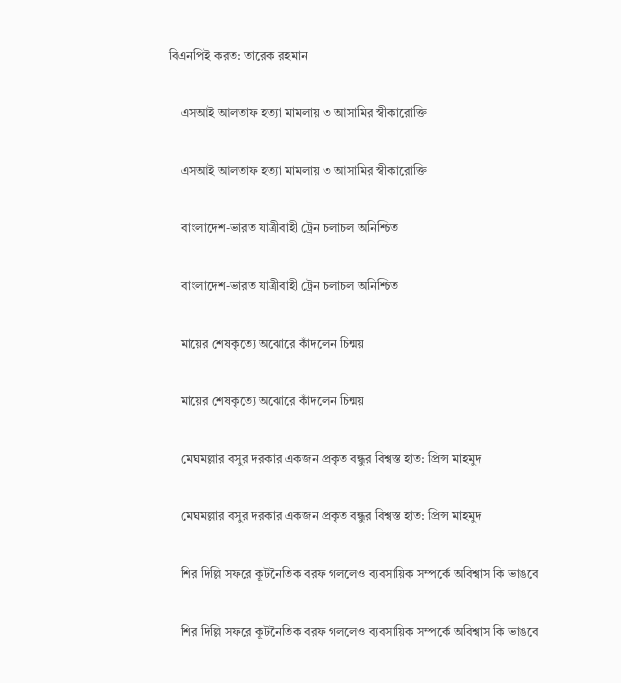বিএনপিই করত: তারেক রহমান

    এসআই আলতাফ হত্যা মামলায় ৩ আসামির স্বীকারোক্তি

    এসআই আলতাফ হত্যা মামলায় ৩ আসামির স্বীকারোক্তি

    বাংলাদেশ-ভারত যাত্রীবাহী ট্রেন চলাচল অনিশ্চিত

    বাংলাদেশ-ভারত যাত্রীবাহী ট্রেন চলাচল অনিশ্চিত

    মায়ের শেষকৃত্যে অঝোরে কাঁদলেন চিন্ময়

    মায়ের শেষকৃত্যে অঝোরে কাঁদলেন চিন্ময়

    মেঘমল্লার বসুর দরকার একজন প্রকৃত বন্ধুর বিশ্বস্ত হাত: প্রিন্স মাহমুদ

    মেঘমল্লার বসুর দরকার একজন প্রকৃত বন্ধুর বিশ্বস্ত হাত: প্রিন্স মাহমুদ

    শির দিল্লি সফরে কূটনৈতিক বরফ গললেও ব্যবসায়িক সম্পর্কে অবিশ্বাস কি ভাঙবে

    শির দিল্লি সফরে কূটনৈতিক বরফ গললেও ব্যবসায়িক সম্পর্কে অবিশ্বাস কি ভাঙবে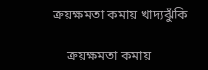ক্রয়ক্ষমতা কমায় খাদ্যঝুঁকি

    ক্রয়ক্ষমতা কমায়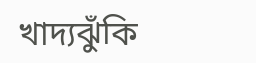খাদ্যঝুঁকি